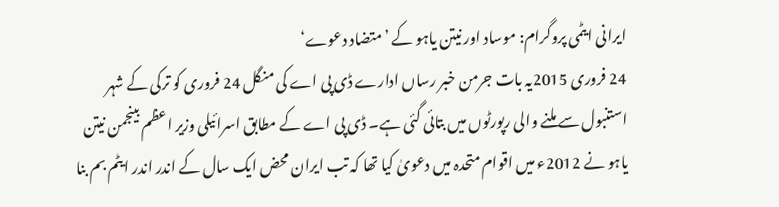ایرانی ایٹمی پروگرام: موساد اور نیتن یاہو کے ’متضاد دعوے‘
24 فروری 2015یہ بات جرمن خبر رساں ادارے ڈی پی اے کی منگل 24 فروری کو ترکی کے شہر استنبول سے ملنے والی رپورٹوں میں بتائی گئی ہے۔ ڈی پی اے کے مطابق اسرائیلی وزیر اعظم بینجمن نیتن یاہو نے 2012ء میں اقوام متحدہ میں دعویٰ کیا تھا کہ تب ایران محض ایک سال کے اندر اندر ایٹم بم بنا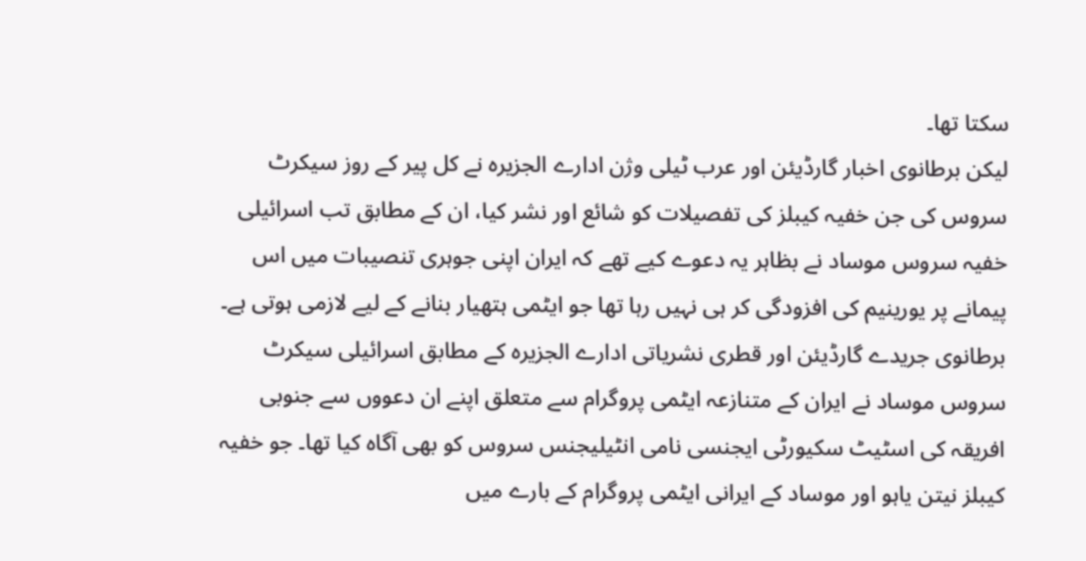سکتا تھا۔
لیکن برطانوی اخبار گارڈیئن اور عرب ٹیلی وژن ادارے الجزیرہ نے کل پیر کے روز سیکرٹ سروس کی جن خفیہ کیبلز کی تفصیلات کو شائع اور نشر کیا، ان کے مطابق تب اسرائیلی خفیہ سروس موساد نے بظاہر یہ دعوے کیے تھے کہ ایران اپنی جوہری تنصیبات میں اس پیمانے پر یورینیم کی افزودگی کر ہی نہیں رہا تھا جو ایٹمی ہتھیار بنانے کے لیے لازمی ہوتی ہے۔
برطانوی جریدے گارڈیئن اور قطری نشریاتی ادارے الجزیرہ کے مطابق اسرائیلی سیکرٹ سروس موساد نے ایران کے متنازعہ ایٹمی پروگرام سے متعلق اپنے ان دعووں سے جنوبی افریقہ کی اسٹیٹ سکیورٹی ایجنسی نامی انٹیلیجنس سروس کو بھی آگاہ کیا تھا۔ جو خفیہ کیبلز نیتن یاہو اور موساد کے ایرانی ایٹمی پروگرام کے بارے میں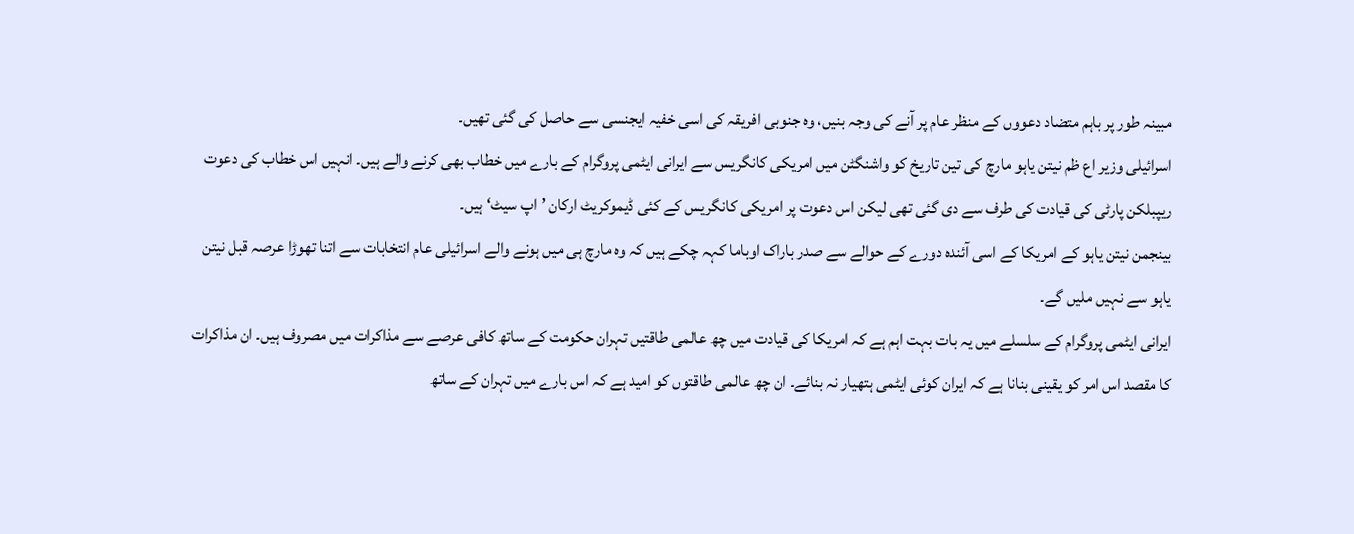مبینہ طور پر باہم متضاد دعووں کے منظر عام پر آنے کی وجہ بنیں، وہ جنوبی افریقہ کی اسی خفیہ ایجنسی سے حاصل کی گئی تھیں۔
اسرائیلی وزیر اع ظم نیتن یاہو مارچ کی تین تاریخ کو واشنگٹن میں امریکی کانگریس سے ایرانی ایٹمی پروگرام کے بارے میں خطاب بھی کرنے والے ہیں۔ انہیں اس خطاب کی دعوت ریپبلکن پارٹی کی قیادت کی طرف سے دی گئی تھی لیکن اس دعوت پر امریکی کانگریس کے کئی ڈیموکریٹ ارکان ’اپ سیٹ‘ ہیں۔
بینجمن نیتن یاہو کے امریکا کے اسی آئندہ دورے کے حوالے سے صدر باراک اوباما کہہ چکے ہیں کہ وہ مارچ ہی میں ہونے والے اسرائیلی عام انتخابات سے اتنا تھوڑا عرصہ قبل نیتن یاہو سے نہیں ملیں گے۔
ایرانی ایٹمی پروگرام کے سلسلے میں یہ بات بہت اہم ہے کہ امریکا کی قیادت میں چھ عالمی طاقتیں تہران حکومت کے ساتھ کافی عرصے سے مذاکرات میں مصروف ہیں۔ ان مذاکرات کا مقصد اس امر کو یقینی بنانا ہے کہ ایران کوئی ایٹمی ہتھیار نہ بنائے۔ ان چھ عالمی طاقتوں کو امید ہے کہ اس بارے میں تہران کے ساتھ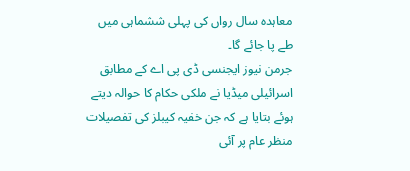معاہدہ سال رواں کی پہلی ششماہی میں طے پا جائے گا۔
جرمن نیوز ایجنسی ڈی پی اے کے مطابق اسرائیلی میڈیا نے ملکی حکام کا حوالہ دیتے ہوئے بتایا ہے کہ جن خفیہ کیبلز کی تفصیلات منظر عام پر آئی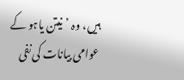ہیں، وہ ’نیتن یاہو کے عوامی بیانات کی نفی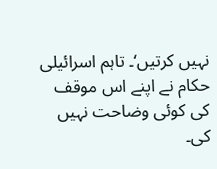نہیں کرتیں‘۔ تاہم اسرائیلی حکام نے اپنے اس موقف کی کوئی وضاحت نہیں کی۔